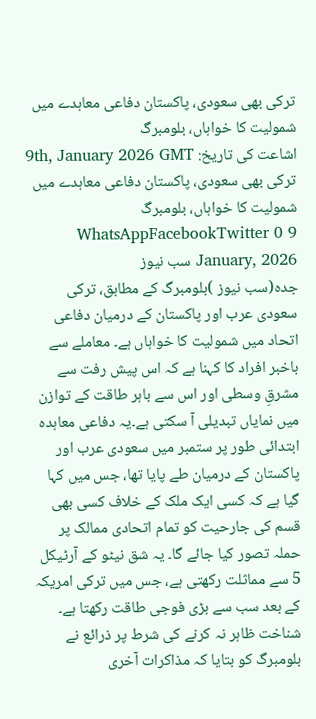ترکی بھی سعودی، پاکستان دفاعی معاہدے میں شمولیت کا خواہاں، بلومبرگ
اشاعت کی تاریخ: 9th, January 2026 GMT
ترکی بھی سعودی، پاکستان دفاعی معاہدے میں شمولیت کا خواہاں، بلومبرگ WhatsAppFacebookTwitter 0 9 January, 2026 سب نیوز
جدہ(سب نیوز )بلومبرگ کے مطابق، ترکی سعودی عرب اور پاکستان کے درمیان دفاعی اتحاد میں شمولیت کا خواہاں ہے۔ معاملے سے باخبر افراد کا کہنا ہے کہ اس پیش رفت سے مشرقِ وسطی اور اس سے باہر طاقت کے توازن میں نمایاں تبدیلی آ سکتی ہے۔یہ دفاعی معاہدہ ابتدائی طور پر ستمبر میں سعودی عرب اور پاکستان کے درمیان طے پایا تھا، جس میں کہا گیا ہے کہ کسی ایک ملک کے خلاف کسی بھی قسم کی جارحیت کو تمام اتحادی ممالک پر حملہ تصور کیا جائے گا۔ یہ شق نیٹو کے آرٹیکل 5 سے مماثلت رکھتی ہے، جس میں ترکی امریکہ کے بعد سب سے بڑی فوجی طاقت رکھتا ہے۔
شناخت ظاہر نہ کرنے کی شرط پر ذرائع نے بلومبرگ کو بتایا کہ مذاکرات آخری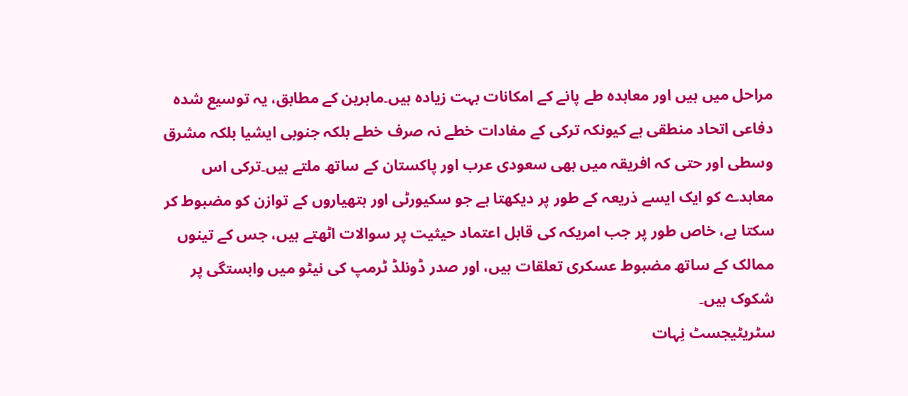مراحل میں ہیں اور معاہدہ طے پانے کے امکانات بہت زیادہ ہیں۔ماہرین کے مطابق، یہ توسیع شدہ دفاعی اتحاد منطقی ہے کیونکہ ترکی کے مفادات خطے نہ صرف خطے بلکہ جنوبی ایشیا بلکہ مشرق وسطی اور حتی کہ افریقہ میں بھی سعودی عرب اور پاکستان کے ساتھ ملتے ہیں۔ترکی اس معاہدے کو ایک ایسے ذریعہ کے طور پر دیکھتا ہے جو سکیورٹی اور ہتھیاروں کے توازن کو مضبوط کر سکتا ہے، خاص طور پر جب امریکہ کی قابل اعتماد حیثیت پر سوالات اٹھتے ہیں، جس کے تینوں ممالک کے ساتھ مضبوط عسکری تعلقات ہیں، اور صدر ڈونلڈ ٹرمپ کی نیٹو میں وابستگی پر شکوک ہیں۔
سٹریٹیجسٹ نِہات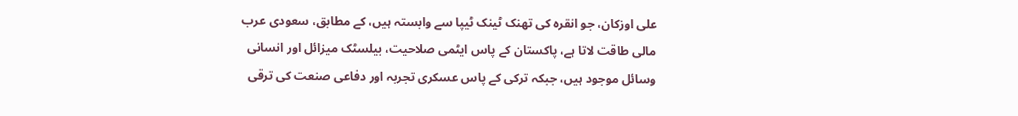علی اوزکان، جو انقرہ کی تھنک ٹینک ٹیپا سے وابستہ ہیں، کے مطابق، سعودی عرب مالی طاقت لاتا ہے، پاکستان کے پاس ایٹمی صلاحیت، بیلسٹک میزائل اور انسانی وسائل موجود ہیں، جبکہ ترکی کے پاس عسکری تجربہ اور دفاعی صنعت کی ترقی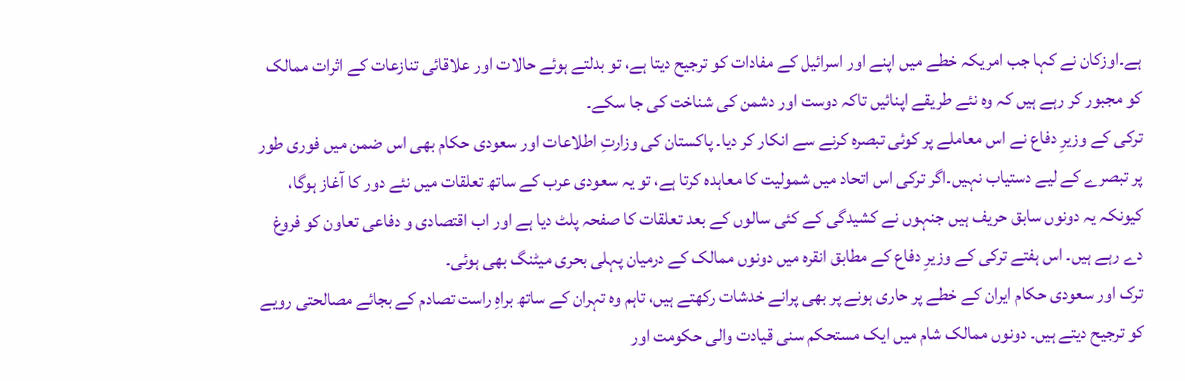ہے۔اوزکان نے کہا جب امریکہ خطے میں اپنے اور اسرائیل کے مفادات کو ترجیح دیتا ہے، تو بدلتے ہوئے حالات اور علاقائی تنازعات کے اثرات ممالک کو مجبور کر رہے ہیں کہ وہ نئے طریقے اپنائیں تاکہ دوست اور دشمن کی شناخت کی جا سکے۔
ترکی کے وزیرِ دفاع نے اس معاملے پر کوئی تبصرہ کرنے سے انکار کر دیا۔ پاکستان کی وزارتِ اطلاعات اور سعودی حکام بھی اس ضمن میں فوری طور پر تبصرے کے لیے دستیاب نہیں۔اگر ترکی اس اتحاد میں شمولیت کا معاہدہ کرتا ہے، تو یہ سعودی عرب کے ساتھ تعلقات میں نئے دور کا آغاز ہوگا، کیونکہ یہ دونوں سابق حریف ہیں جنہوں نے کشیدگی کے کئی سالوں کے بعد تعلقات کا صفحہ پلٹ دیا ہے اور اب اقتصادی و دفاعی تعاون کو فروغ دے رہے ہیں۔ اس ہفتے ترکی کے وزیرِ دفاع کے مطابق انقرہ میں دونوں ممالک کے درمیان پہلی بحری میٹنگ بھی ہوئی۔
ترک اور سعودی حکام ایران کے خطے پر حاری ہونے پر بھی پرانے خدشات رکھتے ہیں، تاہم وہ تہران کے ساتھ براہِ راست تصادم کے بجائے مصالحتی رویے کو ترجیح دیتے ہیں۔ دونوں ممالک شام میں ایک مستحکم سنی قیادت والی حکومت اور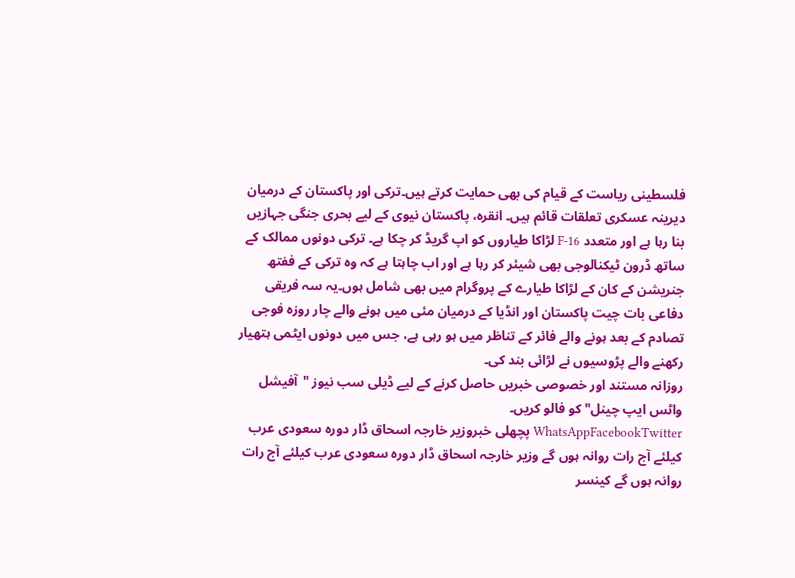فلسطینی ریاست کے قیام کی بھی حمایت کرتے ہیں۔ترکی اور پاکستان کے درمیان دیرینہ عسکری تعلقات قائم ہیں۔ انقرہ، پاکستان نیوی کے لیے بحری جنگی جہازیں بنا رہا ہے اور متعدد F-16 لڑاکا طیاروں کو اپ گریڈ کر چکا ہے۔ ترکی دونوں ممالک کے ساتھ ڈرون ٹیکنالوجی بھی شیئر کر رہا ہے اور اب چاہتا ہے کہ وہ ترکی کے ففتھ جنریشن کے کان کے لڑاکا طیارے کے پروگرام میں بھی شامل ہوں۔یہ سہ فریقی دفاعی بات چیت پاکستان اور انڈیا کے درمیان مئی میں ہونے والے چار روزہ فوجی تصادم کے بعد ہونے والے فائر کے تناظر میں ہو رہی ہے، جس میں دونوں ایٹمی ہتھیار رکھنے والے پڑوسیوں نے لڑائی بند کی۔
روزانہ مستند اور خصوصی خبریں حاصل کرنے کے لیے ڈیلی سب نیوز "آفیشل واٹس ایپ چینل" کو فالو کریں۔
WhatsAppFacebookTwitter پچھلی خبروزیر خارجہ اسحاق ڈار دورہ سعودی عرب کیلئے آج رات روانہ ہوں گے وزیر خارجہ اسحاق ڈار دورہ سعودی عرب کیلئے آج رات روانہ ہوں گے کینسر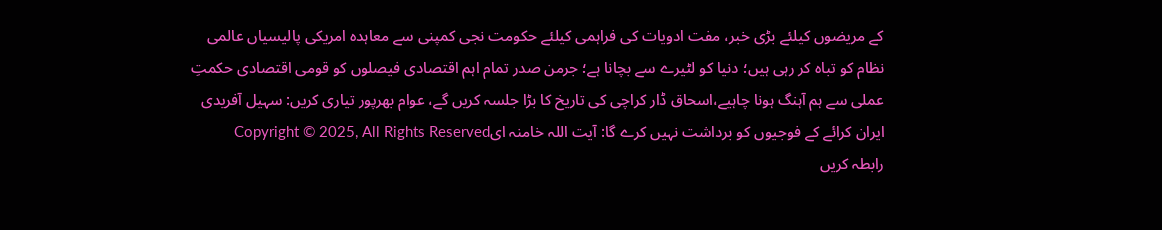کے مریضوں کیلئے بڑی خبر، مفت ادویات کی فراہمی کیلئے حکومت نجی کمپنی سے معاہدہ امریکی پالیسیاں عالمی نظام کو تباہ کر رہی ہیں؛ دنیا کو لٹیرے سے بچانا ہے؛ جرمن صدر تمام اہم اقتصادی فیصلوں کو قومی اقتصادی حکمتِ عملی سے ہم آہنگ ہونا چاہیے،اسحاق ڈار کراچی کی تاریخ کا بڑا جلسہ کریں گے، عوام بھرپور تیاری کریں: سہیل آفریدی ایران کرائے کے فوجیوں کو برداشت نہیں کرے گا: آیت اللہ خامنہ ایCopyright © 2025, All Rights Reserved
رابطہ کریں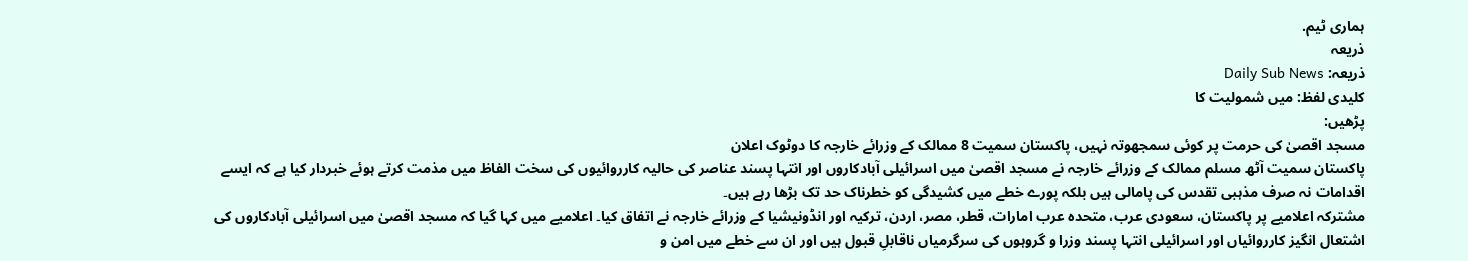ہماری ٹیم.
ذریعہ
ذریعہ: Daily Sub News
کلیدی لفظ: میں شمولیت کا
پڑھیں:
مسجد اقصیٰ کی حرمت پر کوئی سمجھوتہ نہیں، پاکستان سمیت 8 ممالک کے وزرائے خارجہ کا دوٹوک اعلان
پاکستان سمیت آٹھ مسلم ممالک کے وزرائے خارجہ نے مسجد اقصیٰ میں اسرائیلی آبادکاروں اور انتہا پسند عناصر کی حالیہ کارروائیوں کی سخت الفاظ میں مذمت کرتے ہوئے خبردار کیا ہے کہ ایسے اقدامات نہ صرف مذہبی تقدس کی پامالی ہیں بلکہ پورے خطے میں کشیدگی کو خطرناک حد تک بڑھا رہے ہیں۔
مشترکہ اعلامیے پر پاکستان، سعودی عرب، متحدہ عرب امارات، قطر، مصر، اردن، ترکیہ اور انڈونیشیا کے وزرائے خارجہ نے اتفاق کیا۔ اعلامیے میں کہا گیا کہ مسجد اقصیٰ میں اسرائیلی آبادکاروں کی اشتعال انگیز کارروائیاں اور اسرائیلی انتہا پسند وزرا و گروہوں کی سرگرمیاں ناقابلِ قبول ہیں اور ان سے خطے میں امن و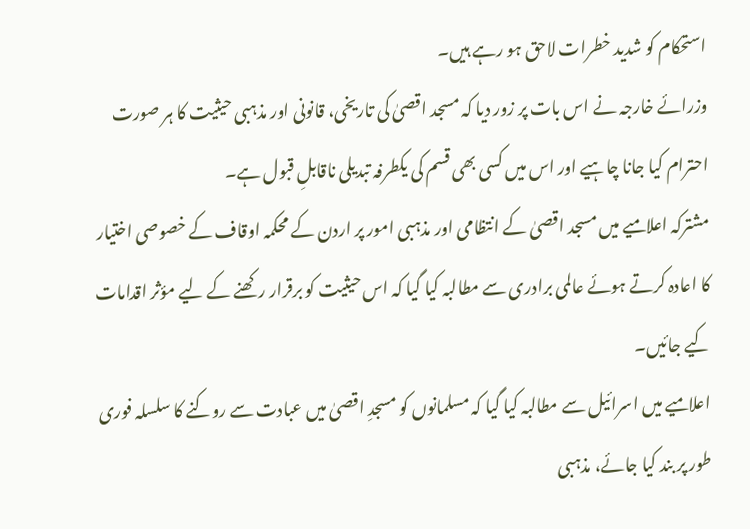استحکام کو شدید خطرات لاحق ہو رہے ہیں۔
وزرائے خارجہ نے اس بات پر زور دیا کہ مسجد اقصیٰ کی تاریخی، قانونی اور مذہبی حیثیت کا ہر صورت احترام کیا جانا چاہیے اور اس میں کسی بھی قسم کی یکطرفہ تبدیلی ناقابلِ قبول ہے۔
مشترکہ اعلامیے میں مسجد اقصیٰ کے انتظامی اور مذہبی امور پر اردن کے محکمہ اوقاف کے خصوصی اختیار کا اعادہ کرتے ہوئے عالمی برادری سے مطالبہ کیا گیا کہ اس حیثیت کو برقرار رکھنے کے لیے مؤثر اقدامات کیے جائیں۔
اعلامیے میں اسرائیل سے مطالبہ کیا گیا کہ مسلمانوں کو مسجدِ اقصیٰ میں عبادت سے روکنے کا سلسلہ فوری طور پر بند کیا جائے، مذہبی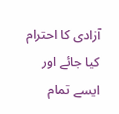آزادی کا احترام کیا جائے اور ایسے تمام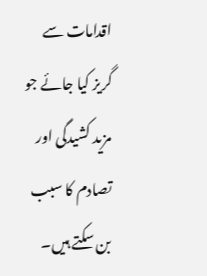اقدامات سے گریز کیا جائے جو مزید کشیدگی اور تصادم کا سبب بن سکتے ہیں۔